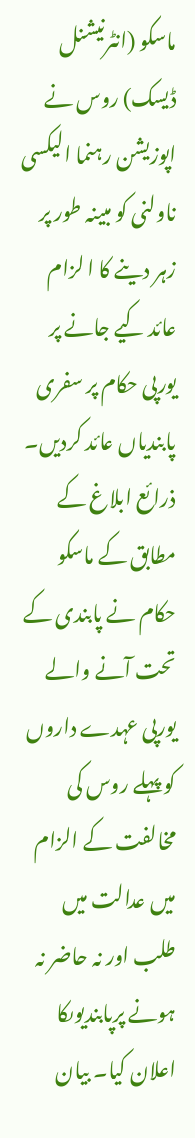ماسکو (انٹرنیشنل ڈیسک) روس نے اپوزیشن رہنما الیکسی ناولنی کو مبینہ طور پر زہر دینے کا ا لزام عائد کیے جانے پر یورپی حکام پر سفری پابندیاں عائد کردیں۔ ذرائع ابلاغ کے مطابق کے ماسکو حکام نے پابندی کے تحت آنے والے یورپی عہدے داروں کو پہلے روس کی مخالفت کے الزام میں عدالت میں طلب اور نہ حاضر نہ ہونے پرپابندیوںکا اعلان کیا۔ بیان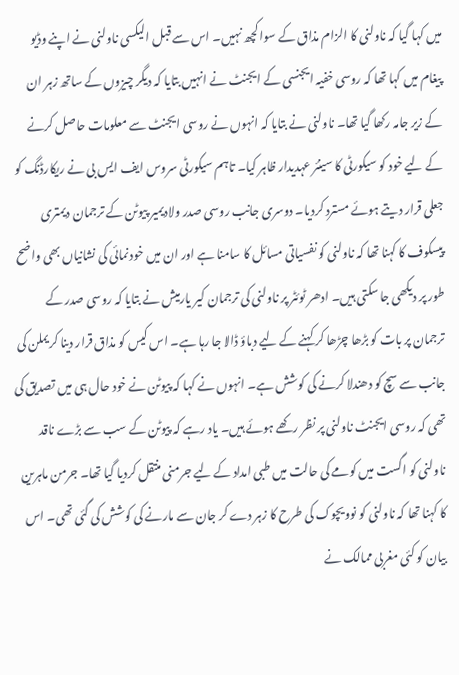میں کہا گیا کہ ناولنی کا الزام مذاق کے سوا کچھ نہیں۔ اس سے قبل الیکسی ناولنی نے اپنے وڈیو پیغام میں کہا تھا کہ روسی خفیہ ایجنسی کے ایجنٹ نے انہیں بتایا کہ دیگر چیزوں کے ساتھ زہر ان کے زیر جامہ رکھا گیا تھا۔ ناولنی نے بتایا کہ انہوں نے روسی ایجنٹ سے معلومات حاصل کرنے کے لیے خود کو سیکورٹی کا سینئر عہدیدار ظاہر کیا۔ تاہم سیکورٹی سروس ایف ایس بی نے ریکارڈنگ کو جعلی قرار دیتے ہوئے مسترد کردیا۔ دوسری جانب روسی صدر ولادیمیر پیوٹن کے ترجمان دیمتری پیسکوف کا کہنا تھا کہ ناولنی کو نفسیاتی مسائل کا سامنا ہے اور ان میں خودنمائی کی نشانیاں بھی واضح طور پر دیکھی جا سکتی ہیں۔ ادھر ٹوئٹر پر ناولنی کی ترجمان کیر یارمیش نے بتایا کہ روسی صدر کے ترجمان پر بات کو بڑھا چڑھا کر کہنے کے لیے دباؤ ڈالا جا رہا ہے۔ اس کیس کو مذاق قرار دینا کریملن کی جانب سے سچ کو دھندلا کرنے کی کوشش ہے۔ انہوں نے کہا کہ پیوٹن نے خود حال ہی میں تصدیق کی تھی کہ روسی ایجنٹ ناولنی پر نظر رکھے ہوئے ہیں۔ یاد رہے کہ پیوٹن کے سب سے بڑے ناقد ناولنی کو اگست میں کومے کی حالت میں طبی امداد کے لیے جرمنی منتقل کردیا گیا تھا۔ جرمن ماہرین کا کہنا تھا کہ ناولنی کو نوویچوک کی طرح کا زہر دے کر جان سے مارنے کی کوشش کی گئی تھی۔ اس بیان کو کئی مغربی ممالک نے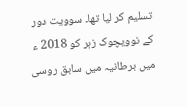تسلیم کر لیا تھا۔ سوویت دور کے نوویچوک زہر کو 2018 ء میں برطانیہ میں سابق روسی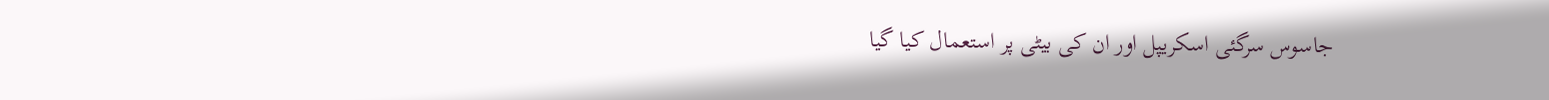جاسوس سرگئی اسکریپل اور ان کی بیٹی پر استعمال کیا گیا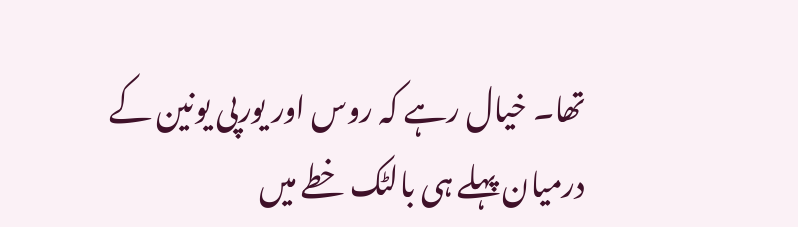تھا۔ خیال رہے کہ روس اور یورپی یونین کے درمیان پہلے ہی بالٹک خطے میں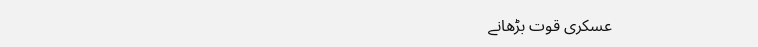عسکری قوت بڑھانے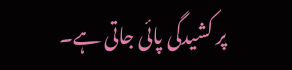پر کشیدگی پائی جاتی ہے۔